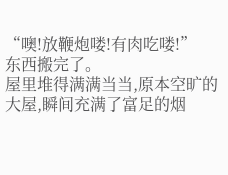“噢!放鞭炮喽!有肉吃喽!”
东西搬完了。
屋里堆得满满当当,原本空旷的大屋,瞬间充满了富足的烟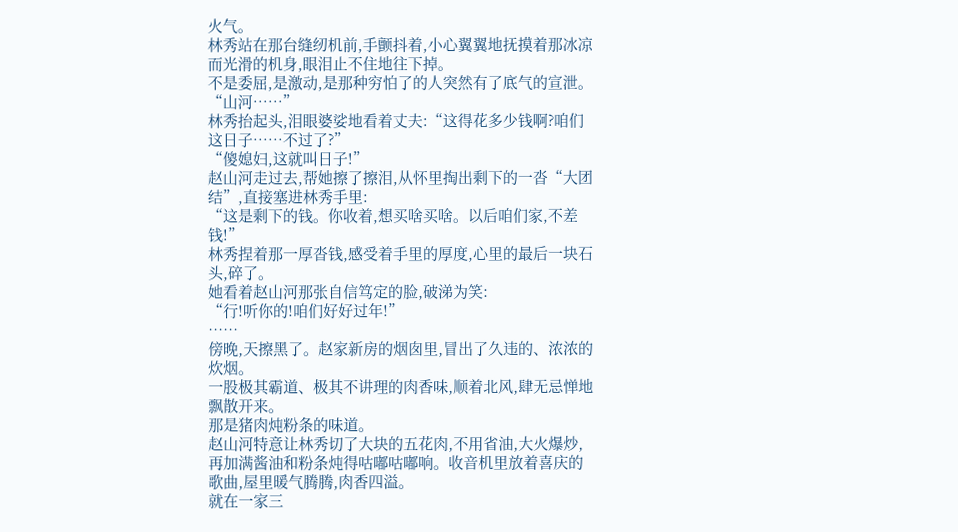火气。
林秀站在那台缝纫机前,手颤抖着,小心翼翼地抚摸着那冰凉而光滑的机身,眼泪止不住地往下掉。
不是委屈,是激动,是那种穷怕了的人突然有了底气的宣泄。
“山河……”
林秀抬起头,泪眼婆娑地看着丈夫:“这得花多少钱啊?咱们这日子……不过了?”
“傻媳妇,这就叫日子!”
赵山河走过去,帮她擦了擦泪,从怀里掏出剩下的一沓“大团结”,直接塞进林秀手里:
“这是剩下的钱。你收着,想买啥买啥。以后咱们家,不差钱!”
林秀捏着那一厚沓钱,感受着手里的厚度,心里的最后一块石头,碎了。
她看着赵山河那张自信笃定的脸,破涕为笑:
“行!听你的!咱们好好过年!”
……
傍晚,天擦黑了。赵家新房的烟囱里,冒出了久违的、浓浓的炊烟。
一股极其霸道、极其不讲理的肉香味,顺着北风,肆无忌惮地飘散开来。
那是猪肉炖粉条的味道。
赵山河特意让林秀切了大块的五花肉,不用省油,大火爆炒,再加满酱油和粉条炖得咕嘟咕嘟响。收音机里放着喜庆的歌曲,屋里暖气腾腾,肉香四溢。
就在一家三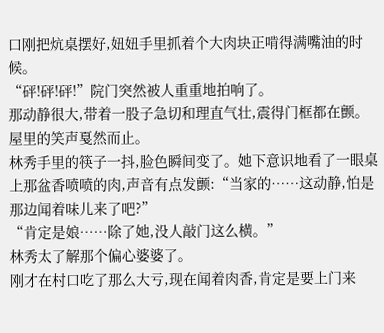口刚把炕桌摆好,妞妞手里抓着个大肉块正啃得满嘴油的时候。
“砰!砰!砰!”院门突然被人重重地拍响了。
那动静很大,带着一股子急切和理直气壮,震得门框都在颤。
屋里的笑声戛然而止。
林秀手里的筷子一抖,脸色瞬间变了。她下意识地看了一眼桌上那盆香喷喷的肉,声音有点发颤:“当家的……这动静,怕是那边闻着味儿来了吧?”
“肯定是娘……除了她,没人敲门这么横。”
林秀太了解那个偏心婆婆了。
刚才在村口吃了那么大亏,现在闻着肉香,肯定是要上门来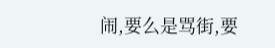闹,要么是骂街,要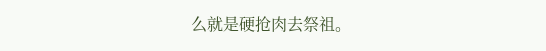么就是硬抢肉去祭祖。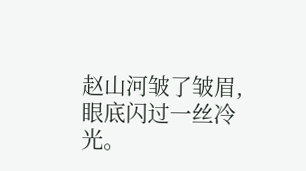赵山河皱了皱眉,眼底闪过一丝冷光。